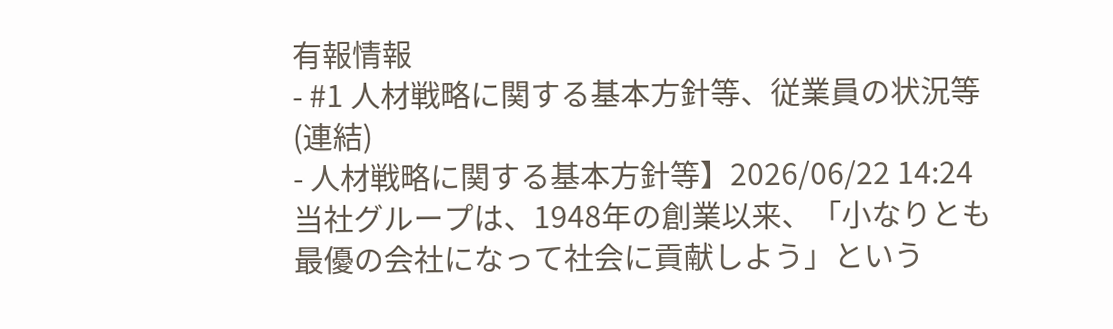有報情報
- #1 人材戦略に関する基本方針等、従業員の状況等(連結)
- 人材戦略に関する基本方針等】2026/06/22 14:24
当社グループは、1948年の創業以来、「小なりとも最優の会社になって社会に貢献しよう」という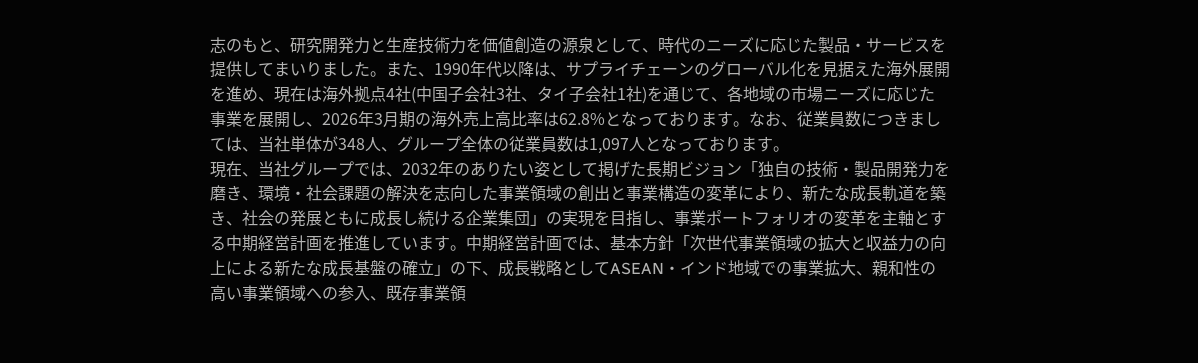志のもと、研究開発力と生産技術力を価値創造の源泉として、時代のニーズに応じた製品・サービスを提供してまいりました。また、1990年代以降は、サプライチェーンのグローバル化を見据えた海外展開を進め、現在は海外拠点4社(中国子会社3社、タイ子会社1社)を通じて、各地域の市場ニーズに応じた事業を展開し、2026年3月期の海外売上高比率は62.8%となっております。なお、従業員数につきましては、当社単体が348人、グループ全体の従業員数は1,097人となっております。
現在、当社グループでは、2032年のありたい姿として掲げた長期ビジョン「独自の技術・製品開発力を磨き、環境・社会課題の解決を志向した事業領域の創出と事業構造の変革により、新たな成長軌道を築き、社会の発展ともに成長し続ける企業集団」の実現を目指し、事業ポートフォリオの変革を主軸とする中期経営計画を推進しています。中期経営計画では、基本方針「次世代事業領域の拡大と収益力の向上による新たな成長基盤の確立」の下、成長戦略としてASEAN・インド地域での事業拡大、親和性の高い事業領域への参入、既存事業領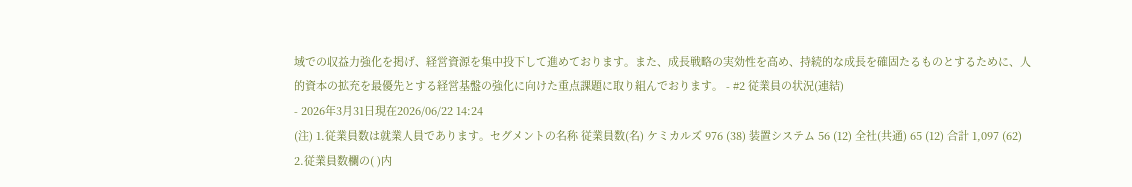域での収益力強化を掲げ、経営資源を集中投下して進めております。また、成長戦略の実効性を高め、持続的な成長を確固たるものとするために、人的資本の拡充を最優先とする経営基盤の強化に向けた重点課題に取り組んでおります。 - #2 従業員の状況(連結)
- 2026年3月31日現在2026/06/22 14:24
(注) 1.従業員数は就業人員であります。セグメントの名称 従業員数(名) ケミカルズ 976 (38) 装置システム 56 (12) 全社(共通) 65 (12) 合計 1,097 (62)
2.従業員数欄の( )内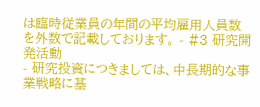は臨時従業員の年間の平均雇用人員数を外数で記載しております。 - #3 研究開発活動
- 研究投資につきましては、中長期的な事業戦略に基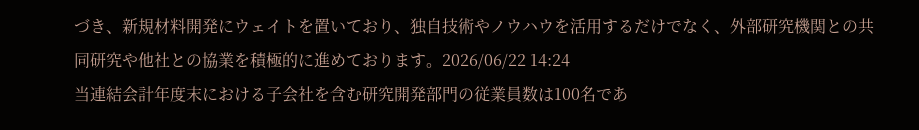づき、新規材料開発にウェイトを置いており、独自技術やノウハウを活用するだけでなく、外部研究機関との共同研究や他社との協業を積極的に進めております。2026/06/22 14:24
当連結会計年度末における子会社を含む研究開発部門の従業員数は100名であ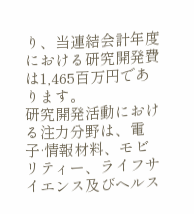り、当連結会計年度における研究開発費は1,465百万円であります。
研究開発活動における注力分野は、電子·情報材料、モビリティー、ライフサイエンス及びヘルス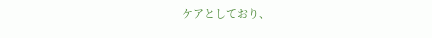ケアとしており、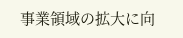事業領域の拡大に向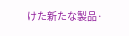けた新たな製品·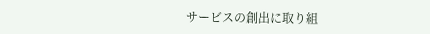サービスの創出に取り組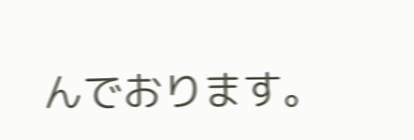んでおります。